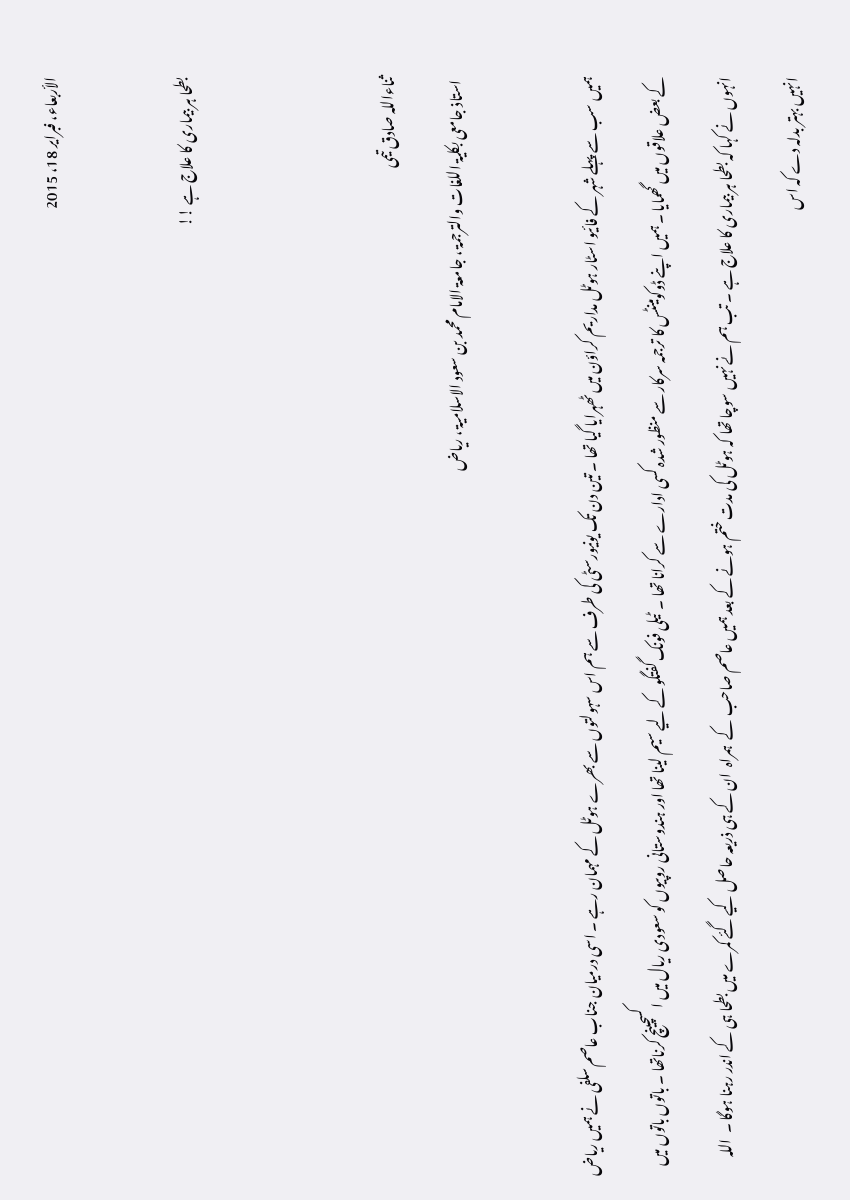الأربعاء، فبراير 18، 2015

بطحا ہر بیماری کا علاج ہے !!


ثناءاللہ صادق تیمی
 استاذ جامعی بکلیۃ اللغات والترجمۃ ، جامعۃ الامام محمد بن سعود الاسلامیۃ ، ریاض

ہمیں سب سے پہلے شہر کے فائیو اسٹار ہوٹل مداریم کراؤن میں ٹھہرایا گیا تھا ۔ تین دن تک یونیورسٹی کی طرف سے ہم اس سہولتوں سے بھرے ہوٹل کے مہمان رہے ۔ اسی درمیان جناب عاصم سلفی نے ہمیں ریاض کے بعض علاقوں میں گھمایا ۔ ہمیں اپنے ڈوکومینٹس کا ترجمہ سرکار سے منظور شدہ کسی ادارے سے کرانا تھا ۔  ٹیلی فونک گفتگو کے لیے سیم لینا تھا اور ہندوستانی روپیوں کو سعودی ریال میں اکسچینچ کرناتھا ۔ باتوں باتوں میں انہوں نے کہا کہ بطحا ہر بیماری کا علاج ہے ۔ تب ہم نے نہیں سوچا تھا کہ ہوٹل کی مدت ختم ہونے کے بعد ہمیں عاصم صاحب  کے  ہمراہ  ان کے ہی ذریعہ حاصل کیے گئے کمرے میں بطحا ہی کے اندر رہنا ہوگا ۔  اللہ انہيں بہتر بدلہ دے کہ اس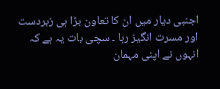اجنبی دیار میں ان کا تعاون بڑا ہی زبردست اور مسرت انگیز رہا ۔ سچی بات یہ ہے کہ انہوں نے اپنی مہمان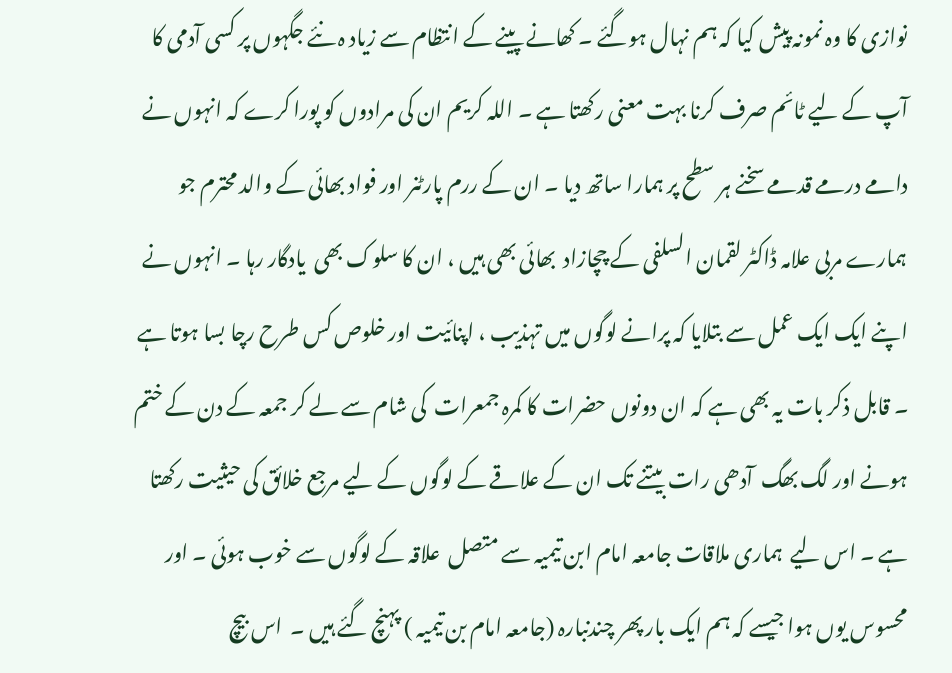نوازی کا وہ نمونہ پیش کیا کہ ہم نہال ہوگئے ۔ کھانے پینے کے انتظام سے زیاد ہ نئے جگہوں پر کسی آدمی کا آپ کے لیے ٹائم صرف کرنا بہت معنی رکھتا ہے ۔ اللہ کریم ان کی مرادوں کو پورا کرے کہ انہوں نے دامے درمے قدمے سخنے ہر سطح پر ہمارا ساتھ دیا ۔ ان کے ررم پارٹنر اور فواد بھائی کے والد محترم جو ہمارے مربی علامہ ڈاکٹر لقمان السلفی کے چچازاد  بھائی بھی ہيں ، ان کا سلوک بھی  یادگار رہا ۔ انہوں نے اپنے ایک ایک عمل سے بتلایا کہ پرانے لوگوں میں تہذیب ، اپنائیت اور خلوص کس طرح رچا بسا ہوتا ہے ۔ قابل ذکر بات یہ بھی ہے کہ ان دونوں حضرات کا کمرہ جمعرات  کی شام سے لے کر جمعہ کے دن کے ختم ہونے اور لگ بھگ  آدھی رات بیتنے تک ان کے علاقے کے لوگوں کے لیے مرجع خلائق کی حیثيت رکھتا ہے ۔ اس لیے  ہماری ملاقات جامعہ امام ابن تیمیہ سے متصل  علاقہ کے لوگوں سے خوب ہوئی ۔ اور محسوس یوں ہوا جیسے کہ ہم ایک بار پھر چندنبارہ (جامعہ امام بن تیمیہ ) پہنچ گئے ہيں ۔  اس بیچ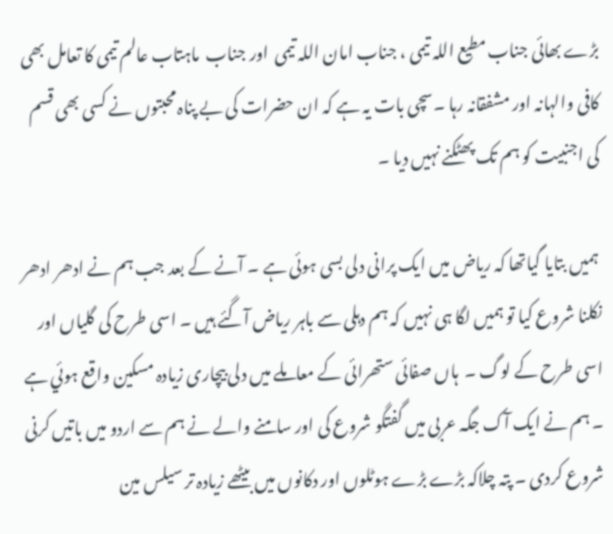بڑے بھائی جناب مطیع اللہ تیمی ، جناب امان اللہ تیمی  اور جناب  ماہتاب عالم تیمی کا تعامل بھی کافی والہانہ اور مشفقانہ رہا ۔سچی بات یہ ہے کہ ان حضرات کی بے پناہ محبتوں نے کسی بھی قسم کی اجنبیت کو ہم تک پھٹکنے نہيں دیا ۔

 ہمیں بتایا گیاتھا کہ ریاض میں ایک پرانی دلی بسی ہوئی ہے ۔ آنے کے بعد جب ہم نے ادھر ادھر نکلنا شروع کیا تو ہمیں لگا ہی نہيں کہ ہم دہلی سے باہر ریاض آگئے ہيں ۔ اسی طرح کی گلیاں اور اسی طرح کے لوگ ۔  ہاں صفائی ستھرائی کے معاملے میں دلی بیچاری زیادہ مسکین واقع ہوئي ہے ۔ ہم نے ایک آک جگہ عربی میں گفتگو شروع کی اور سامنے والے نے ہم سے اردو میں باتیں کرنی شروع کردی ۔ پتہ چلاکہ بڑے بڑے ہوٹلوں اور دکانوں میں بیٹھے زیادہ تر سیلس مین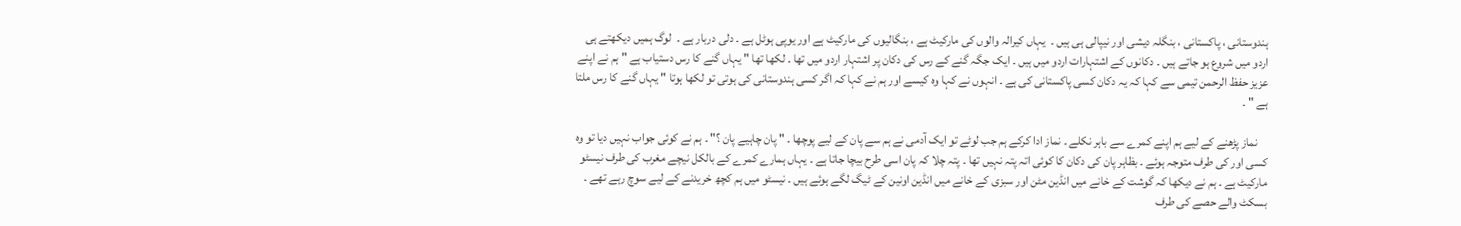ہندوستانی ، پاکستانی ، بنگلہ دیشی اور نیپالی ہی ہيں ۔  یہاں کیرالہ والوں کی مارکیٹ ہے ، بنگالیوں کی مارکیٹ ہے اور یوپی ہوٹل ہے ۔ دلی دربار ہے ۔  لوگ ہمیں دیکھتے ہی اردو میں شروع ہو جاتے ہیں ۔ دکانوں کے اشتہارات اردو میں ہیں ۔ ایک جگہ گنے کے رس کی دکان پر اشتہار اردو میں تھا ۔ لکھا تھا " یہاں گنے کا رس دستیاب ہے " ہم نے اپنے عزیز حفظ الرحمن تیمی سے کہا کہ یہ دکان کسی پاکستانی کی ہے ۔ انہوں نے کہا وہ کیسے اور ہم نے کہا کہ اگر کسی ہندوستانی کی ہوتی تو لکھا ہوتا " یہاں گنے کا رس ملتا ہے " ۔

    نماز پڑھنے کے لیے ہم اپنے کمرے سے باہر نکلے ۔ نماز ادا کرکے ہم جب لوٹے تو ایک آدمی نے ہم سے پان کے لیے پوچھا ۔ " پان چاہیے پان ؟" ۔ ہم نے کوئی جواب نہيں دیا تو وہ کسی اور کی طرف متوجہ ہوئے ۔ بظاہر پان کی دکان کا کوئی اتہ پتہ نہیں تھا ۔ پتہ چلا کہ پان اسی طرح بیچا جاتا ہے ۔ یہاں ہمارے کمرے کے بالکل نیچے مغرب کی طرف نیسٹو مارکیٹ ہے ۔ ہم نے دیکھا کہ گوشت کے خانے میں انڈین مٹن اور سبزی کے خانے میں انڈین اونین کے ٹيگ لگے ہوئے ہيں ۔ نیسٹو میں ہم کچھ خریدنے کے لیے سوچ رہے تھے ۔ بسکٹ والے حصے کی طرف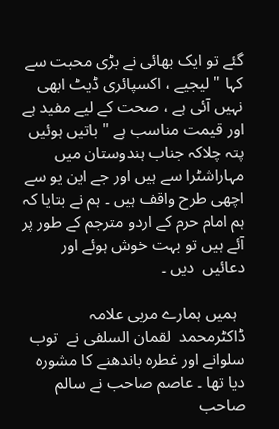گئے تو ایک بھائی نے بڑی محبت سے کہا " لیجیے ، اکسپائری ڈیٹ ابھی نہیں آئی ہے ، صحت کے لیے مفید ہے اور قیمت مناسب ہے " باتیں ہوئيں  پتہ چلاکہ جناب ہندوستان میں مہاراشٹرا سے ہیں اور جے این یو سے اچھی طرح واقف ہيں ۔ ہم نے بتایا کہ ہم امام حرم کے اردو مترجم کے طور پر آئے ہيں تو بہت خوش ہوئے اور دعائیں  دیں ۔

  ہمیں ہمارے مربی علامہ ڈاکٹرمحمد  لقمان السلفی نے  توب سلوانے اور غطرہ باندھنے کا مشورہ دیا تھا ۔ عاصم صاحب نے سالم صاحب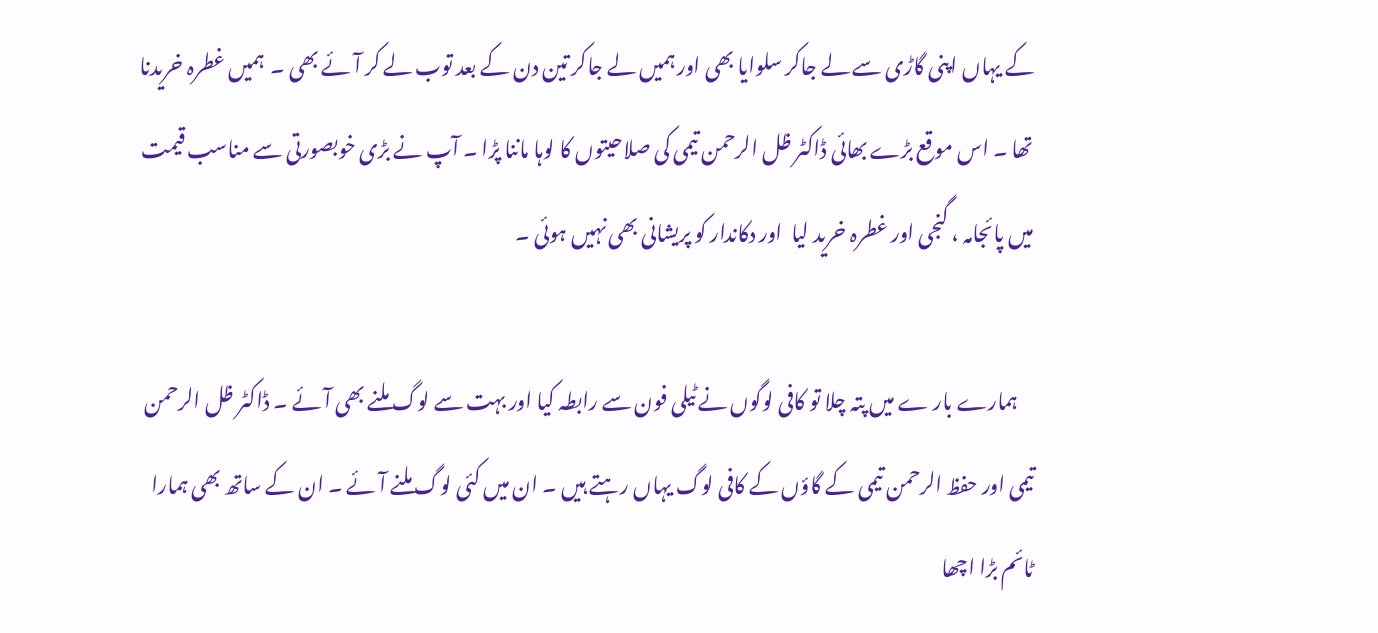کے یہاں اپنی گاڑی سے لے جاکر سلوایا بھی اور ہمیں لے جاکر تین دن کے بعد توب لے کر آئے بھی ۔  ہمیں غطرہ خریدنا تھا ۔ اس موقع بڑے بھائی ڈاکٹر ظل الرحمن تیمی کی صلاحیتوں کا لوہا ماننا پڑا ۔ آپ نے بڑی خوبصورتی سے مناسب قیمت میں پائجامہ ، گنجی اور غطرہ خرید لیا  اور دکاندار کو پریشانی بھی نہیں ہوئی ۔

    ہمارے بار ے میں پتہ چلا تو کافی لوگوں نے ٹیلی فون سے رابطہ کیا اور بہت سے لوگ ملنے بھی آئے ۔ ڈاکٹر ظل الرحمن تیمی اور حفظ الرحمن تیمی کے گاؤں کے کافی لوگ یہاں رہتے ہیں ۔ ان میں کئی لوگ ملنے آئے ۔ ان کے ساتھ بھی ہمارا ٹائم بڑا اچھا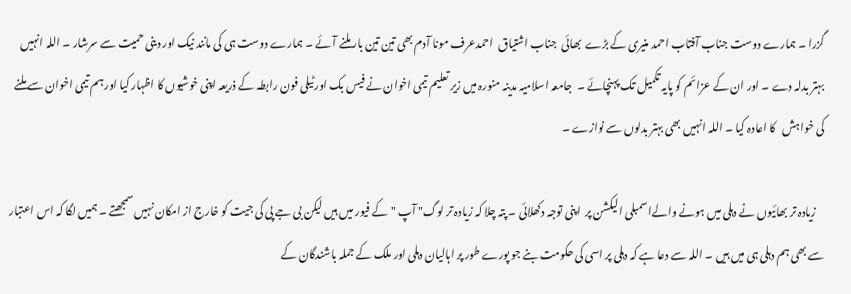گزرا ۔ ہمارے دوست جناب آفتاب احمد منیری کے بڑے  بھائی  جناب اشتیاق  احمدعرف مونا آدم بھی تین تین بار ملنے آئے ۔ ہمارے دوست ہی کی مانند نیک اور دینی حمیت سے سرشار ۔ اللہ انہیں بہتر بدلہ دے ۔ اور ان کے عزائم کو پایہ تکمیل تک پہنچائے ۔  جامعہ اسلامیہ مدینہ منورہ میں زیر تعلیم تیمی اخوان نے فیس بک اور ٹیلی فون رابطہ کے ذریعہ اپنی خوشیوں کا اظہار کیا اور ہم تیمی اخوان سے ملنے کی خواہش   کا اعادہ کیا ۔ اللہ انہيں بھی بہتر بدلوں سے نوازے ۔

    زیادہ تر بھائیوں نے دہلی میں ہونے والےاسمبلی الیکشن پر  اپنی توجہ دکھلائی ۔ پتہ چلا کہ زیادہ تر لوگ" آپ "کے فیور میں ہیں لیکن بی جے پی کی جیت کو خارج از امکان نہيں سمجھتے ۔ ہمیں لگا کہ اس اعتبار سے بھی ہم دہلی ہی میں ہيں ۔ اللہ سے دعا ہے کہ دہلی پر اسی کی حکومت بنے جو پورے طور پر اہالیان دہلی اور ملک کے جملہ باشندگان کے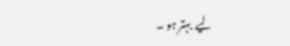لیے  بہتر ہو ۔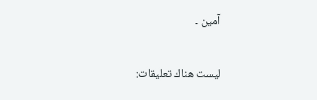آمین ۔

ليست هناك تعليقات: